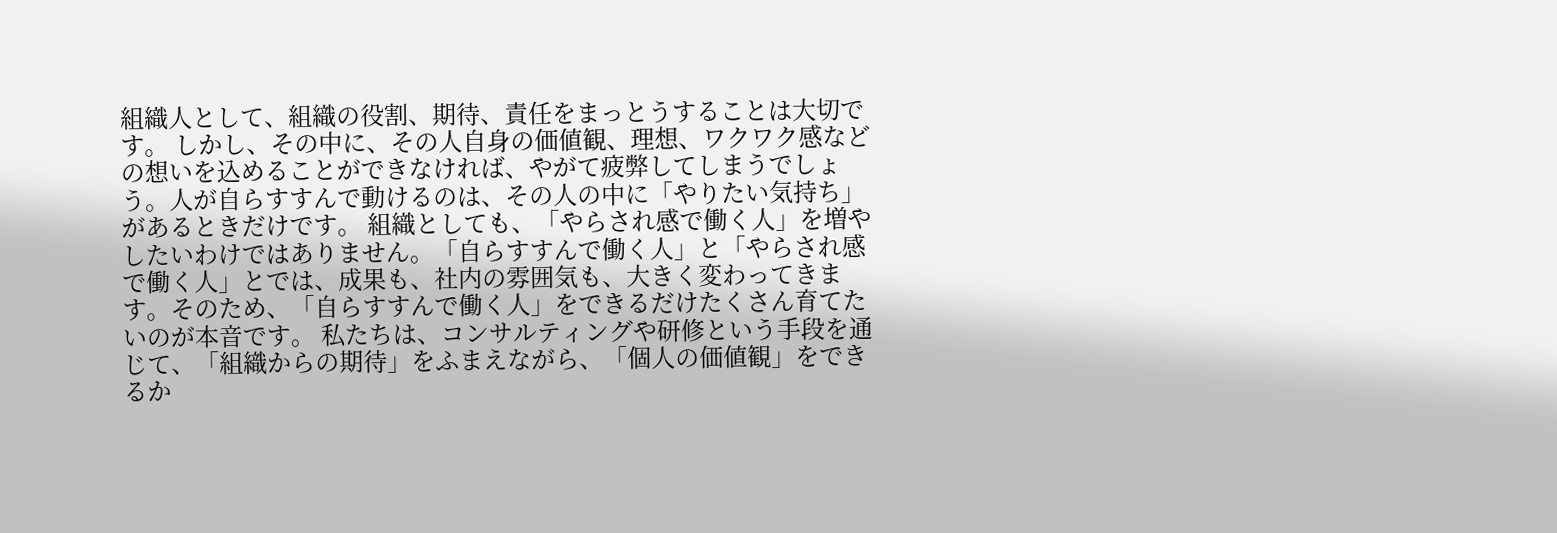組織人として、組織の役割、期待、責任をまっとうすることは大切です。 しかし、その中に、その人自身の価値観、理想、ワクワク感などの想いを込めることができなければ、やがて疲弊してしまうでしょう。人が自らすすんで動けるのは、その人の中に「やりたい気持ち」があるときだけです。 組織としても、「やらされ感で働く人」を増やしたいわけではありません。「自らすすんで働く人」と「やらされ感で働く人」とでは、成果も、社内の雰囲気も、大きく変わってきます。そのため、「自らすすんで働く人」をできるだけたくさん育てたいのが本音です。 私たちは、コンサルティングや研修という手段を通じて、「組織からの期待」をふまえながら、「個人の価値観」をできるか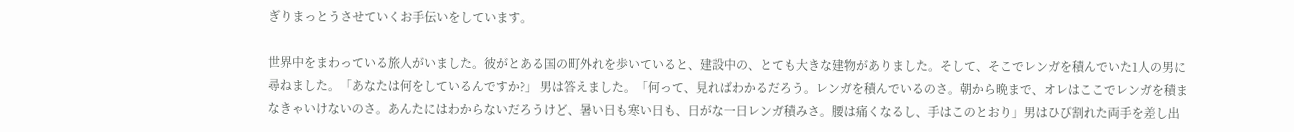ぎりまっとうさせていくお手伝いをしています。

世界中をまわっている旅人がいました。彼がとある国の町外れを歩いていると、建設中の、とても大きな建物がありました。そして、そこでレンガを積んでいた1人の男に尋ねました。「あなたは何をしているんですか?」 男は答えました。「何って、見ればわかるだろう。レンガを積んでいるのさ。朝から晩まで、オレはここでレンガを積まなきゃいけないのさ。あんたにはわからないだろうけど、暑い日も寒い日も、日がな一日レンガ積みさ。腰は痛くなるし、手はこのとおり」男はひび割れた両手を差し出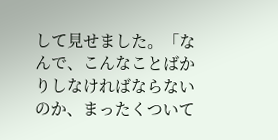して見せました。「なんで、こんなことばかりしなければならないのか、まったくついて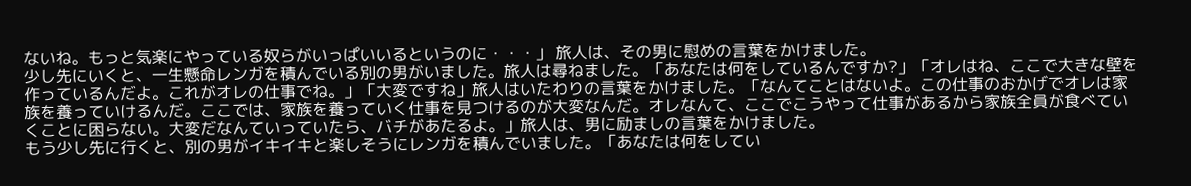ないね。もっと気楽にやっている奴らがいっぱいいるというのに・・・」 旅人は、その男に慰めの言葉をかけました。
少し先にいくと、一生懸命レンガを積んでいる別の男がいました。旅人は尋ねました。「あなたは何をしているんですか?」「オレはね、ここで大きな壁を作っているんだよ。これがオレの仕事でね。」「大変ですね」旅人はいたわりの言葉をかけました。「なんてことはないよ。この仕事のおかげでオレは家族を養っていけるんだ。ここでは、家族を養っていく仕事を見つけるのが大変なんだ。オレなんて、ここでこうやって仕事があるから家族全員が食べていくことに困らない。大変だなんていっていたら、バチがあたるよ。」旅人は、男に励ましの言葉をかけました。
もう少し先に行くと、別の男がイキイキと楽しそうにレンガを積んでいました。「あなたは何をしてい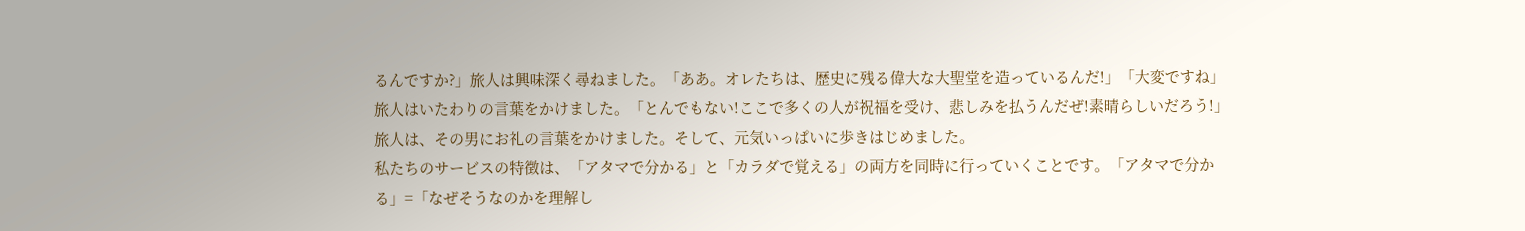るんですか?」旅人は興味深く尋ねました。「ああ。オレたちは、歴史に残る偉大な大聖堂を造っているんだ!」「大変ですね」旅人はいたわりの言葉をかけました。「とんでもない!ここで多くの人が祝福を受け、悲しみを払うんだぜ!素晴らしいだろう!」旅人は、その男にお礼の言葉をかけました。そして、元気いっぱいに歩きはじめました。
私たちのサービスの特徴は、「アタマで分かる」と「カラダで覚える」の両方を同時に行っていくことです。「アタマで分かる」=「なぜそうなのかを理解し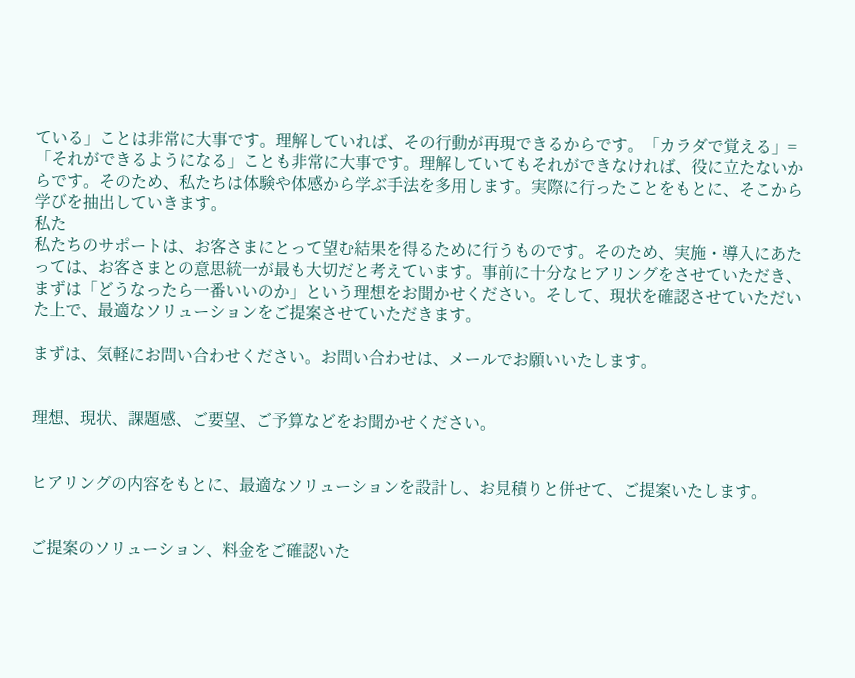ている」ことは非常に大事です。理解していれば、その行動が再現できるからです。「カラダで覚える」=「それができるようになる」ことも非常に大事です。理解していてもそれができなければ、役に立たないからです。そのため、私たちは体験や体感から学ぶ手法を多用します。実際に行ったことをもとに、そこから学びを抽出していきます。
私た
私たちのサポートは、お客さまにとって望む結果を得るために行うものです。そのため、実施・導入にあたっては、お客さまとの意思統一が最も大切だと考えています。事前に十分なヒアリングをさせていただき、まずは「どうなったら一番いいのか」という理想をお聞かせください。そして、現状を確認させていただいた上で、最適なソリューションをご提案させていただきます。

まずは、気軽にお問い合わせください。お問い合わせは、メールでお願いいたします。


理想、現状、課題感、ご要望、ご予算などをお聞かせください。


ヒアリングの内容をもとに、最適なソリューションを設計し、お見積りと併せて、ご提案いたします。


ご提案のソリューション、料金をご確認いた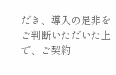だき、導入の是非をご判断いただいた上で、ご契約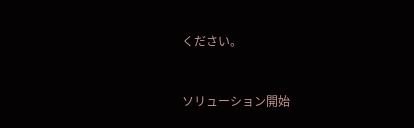ください。


ソリューション開始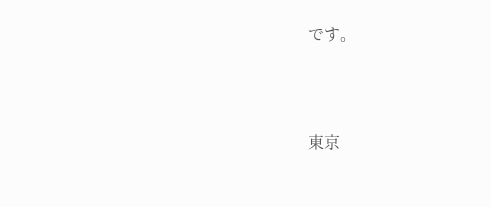です。





東京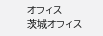オフィス
茨城オフィス